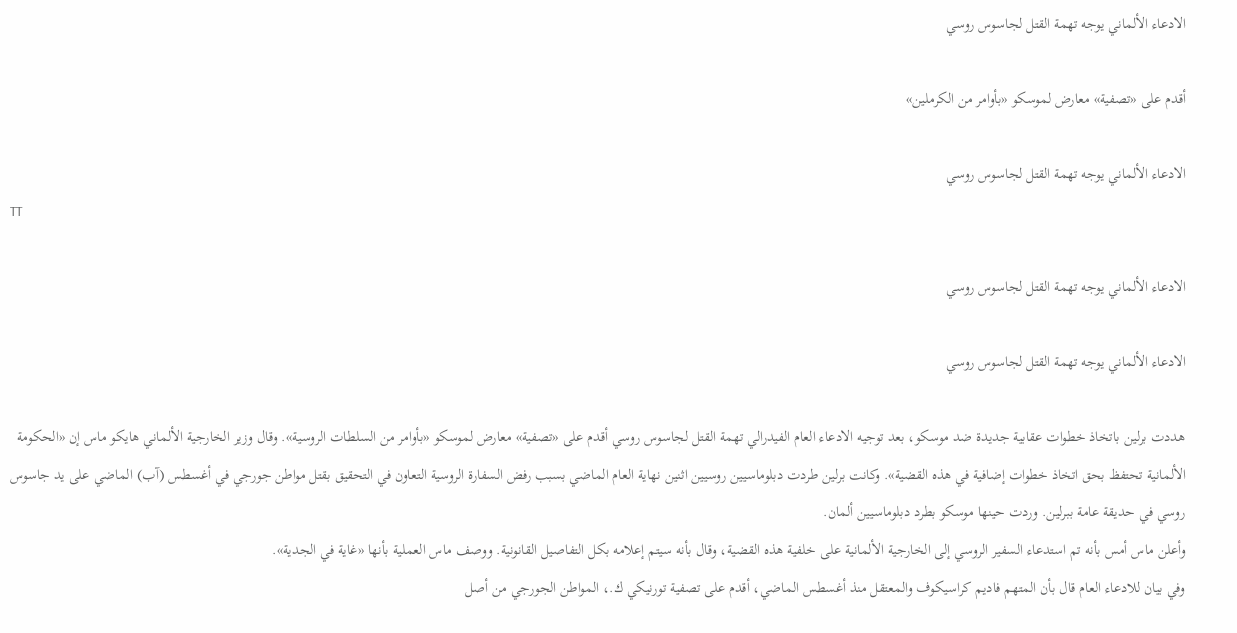الادعاء الألماني يوجه تهمة القتل لجاسوس روسي

أقدم على «تصفية» معارض لموسكو «بأوامر من الكرملين»

الادعاء الألماني يوجه تهمة القتل لجاسوس روسي
TT

الادعاء الألماني يوجه تهمة القتل لجاسوس روسي

الادعاء الألماني يوجه تهمة القتل لجاسوس روسي

هددت برلين باتخاذ خطوات عقابية جديدة ضد موسكو، بعد توجيه الادعاء العام الفيدرالي تهمة القتل لجاسوس روسي أقدم على «تصفية» معارض لموسكو «بأوامر من السلطات الروسية». وقال وزير الخارجية الألماني هايكو ماس إن «الحكومة الألمانية تحتفظ بحق اتخاذ خطوات إضافية في هذه القضية». وكانت برلين طردت دبلوماسيين روسيين اثنين نهاية العام الماضي بسبب رفض السفارة الروسية التعاون في التحقيق بقتل مواطن جورجي في أغسطس (آب) الماضي على يد جاسوس روسي في حديقة عامة ببرلين. وردت حينها موسكو بطرد دبلوماسيين ألمان.
وأعلن ماس أمس بأنه تم استدعاء السفير الروسي إلى الخارجية الألمانية على خلفية هذه القضية، وقال بأنه سيتم إعلامه بكل التفاصيل القانونية. ووصف ماس العملية بأنها «غاية في الجدية».
وفي بيان للادعاء العام قال بأن المتهم فاديم كراسيكوف والمعتقل منذ أغسطس الماضي، أقدم على تصفية تورنيكي ك.، المواطن الجورجي من أصل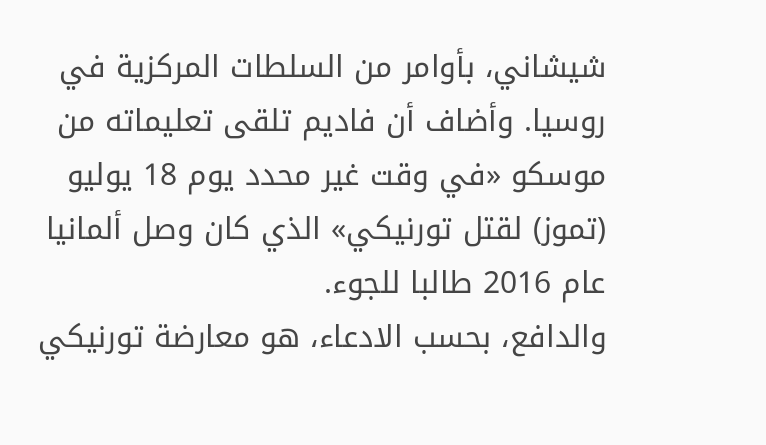شيشاني، بأوامر من السلطات المركزية في روسيا. وأضاف أن فاديم تلقى تعليماته من موسكو «في وقت غير محدد يوم 18 يوليو (تموز) لقتل تورنيكي» الذي كان وصل ألمانيا عام 2016 طالبا للجوء.
والدافع، بحسب الادعاء، هو معارضة تورنيكي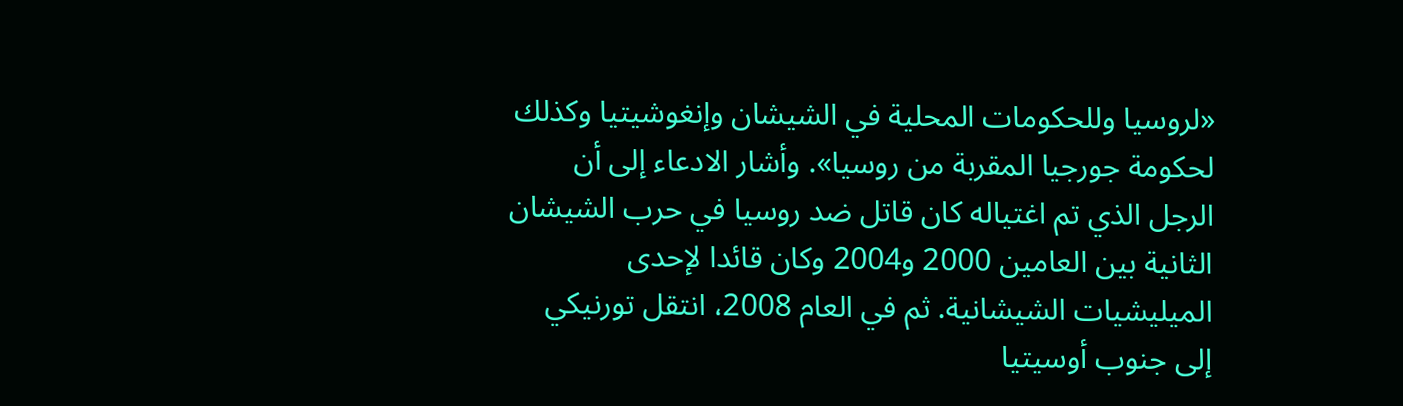«لروسيا وللحكومات المحلية في الشيشان وإنغوشيتيا وكذلك لحكومة جورجيا المقربة من روسيا». وأشار الادعاء إلى أن الرجل الذي تم اغتياله كان قاتل ضد روسيا في حرب الشيشان الثانية بين العامين 2000 و2004 وكان قائدا لإحدى الميليشيات الشيشانية. ثم في العام 2008، انتقل تورنيكي إلى جنوب أوسيتيا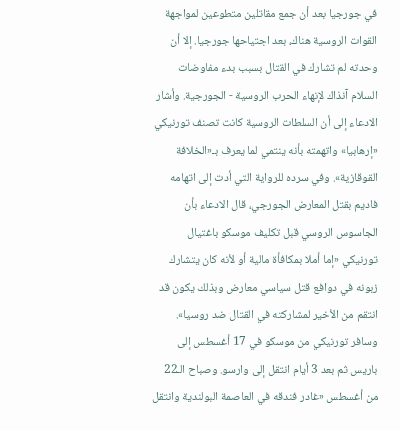في جورجيا بعد أن جمع مقاتلين متطوعين لمواجهة القوات الروسية هناك، بعد اجتياحها جورجيا. إلا أن وحدته لم تشارك في القتال بسبب بدء مفاوضات السلام آنذاك لإنهاء الحرب الروسية - الجورجية. وأشار الادعاء إلى أن السلطات الروسية كانت تصنف تورنيكي «إرهابيا» واتهمته بأنه ينتمي لما يعرف بـ«الخلافة القوقازية». وفي سرده للرواية التي أدت إلى اتهامه فاديم بقتل المعارض الجورجي، قال الادعاء بأن الجاسوس الروسي قبل تكليف موسكو باغتيال تورنيكي «إما أملا بمكافأة مالية أو لأنه كان يتشارك زبونه في دوافع قتل سياسي معارض وبذلك يكون قد انتقم من الأخير لمشاركته في القتال ضد روسيا».
وسافر تورنيكي من موسكو في 17 أغسطس إلى باريس ثم بعد 3 أيام انتقل إلى وارسو. وصباح الـ22 من أغسطس «غادر فندقه في العاصمة البولندية وانتقل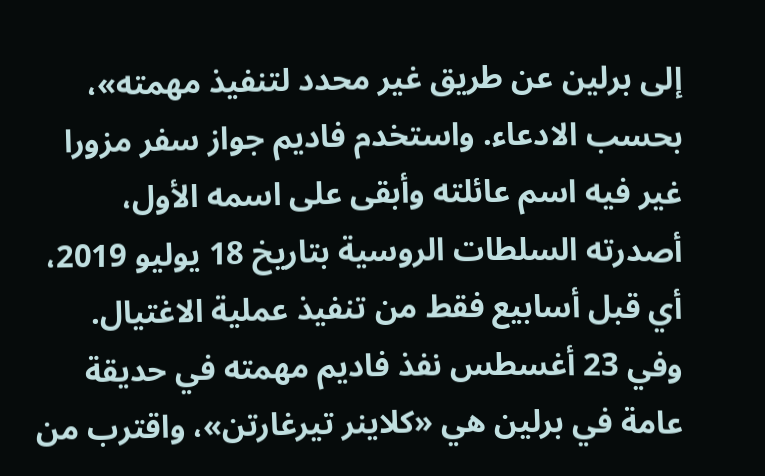إلى برلين عن طريق غير محدد لتنفيذ مهمته»، بحسب الادعاء. واستخدم فاديم جواز سفر مزورا غير فيه اسم عائلته وأبقى على اسمه الأول، أصدرته السلطات الروسية بتاريخ 18 يوليو 2019، أي قبل أسابيع فقط من تنفيذ عملية الاغتيال. وفي 23 أغسطس نفذ فاديم مهمته في حديقة عامة في برلين هي «كلاينر تيرغارتن»، واقترب من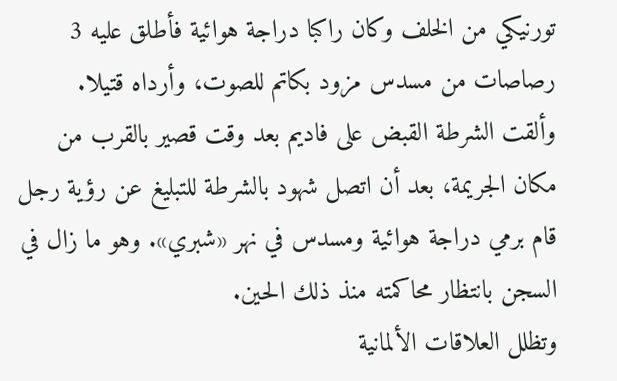تورنيكي من الخلف وكان راكبا دراجة هوائية فأطلق عليه 3 رصاصات من مسدس مزود بكاتم للصوت، وأرداه قتيلا.
وألقت الشرطة القبض على فاديم بعد وقت قصير بالقرب من مكان الجريمة، بعد أن اتصل شهود بالشرطة للتبليغ عن رؤية رجل قام برمي دراجة هوائية ومسدس في نهر «شبري». وهو ما زال في السجن بانتظار محاكمته منذ ذلك الحين.
وتظلل العلاقات الألمانية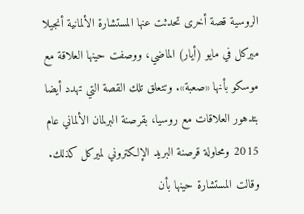الروسية قصة أخرى تحدثت عنها المستشارة الألمانية أنجيلا ميركل في مايو (أيار) الماضي، ووصفت حينها العلاقة مع موسكو بأنها «صعبة». وتتعلق تلك القصة التي تهدد أيضا بتدهور العلاقات مع روسيا، بقرصنة البرلمان الألماني عام 2015 ومحاولة قرصنة البريد الإلكتروني لميركل كذلك. وقالت المستشارة حينها بأن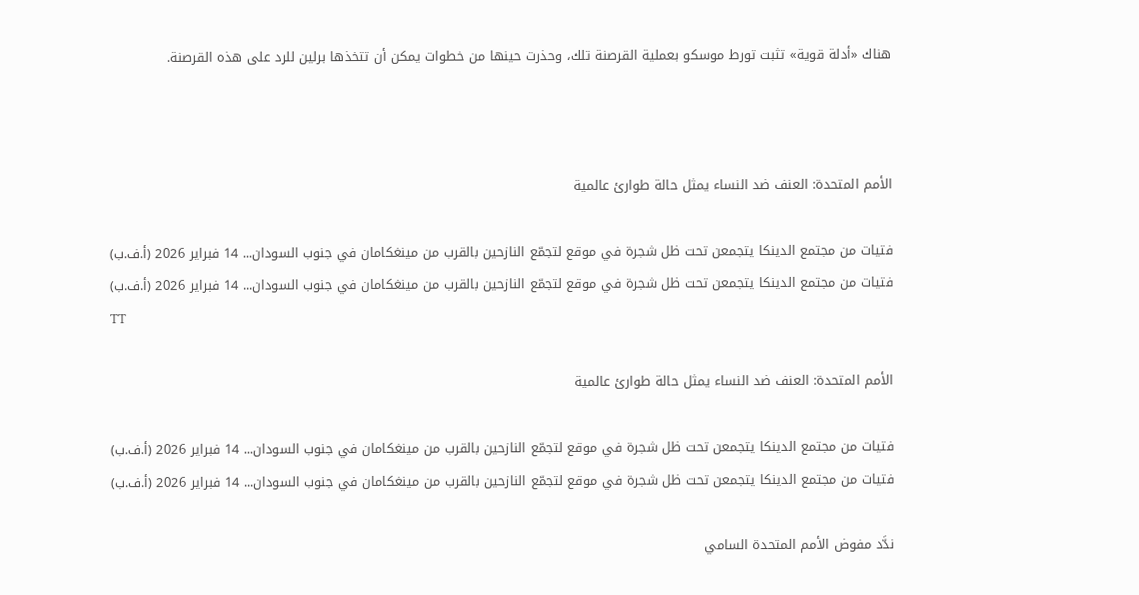هناك «أدلة قوية» تثبت تورط موسكو بعملية القرصنة تلك، وحذرت حينها من خطوات يمكن أن تتخذها برلين للرد على هذه القرصنة.



الأمم المتحدة: العنف ضد النساء يمثل حالة طوارئ عالمية

فتيات من مجتمع الدينكا يتجمعن تحت ظل شجرة في موقع لتجمّع النازحين بالقرب من مينغكامان في جنوب السودان... 14 فبراير 2026 (أ.ف.ب)
فتيات من مجتمع الدينكا يتجمعن تحت ظل شجرة في موقع لتجمّع النازحين بالقرب من مينغكامان في جنوب السودان... 14 فبراير 2026 (أ.ف.ب)
TT

الأمم المتحدة: العنف ضد النساء يمثل حالة طوارئ عالمية

فتيات من مجتمع الدينكا يتجمعن تحت ظل شجرة في موقع لتجمّع النازحين بالقرب من مينغكامان في جنوب السودان... 14 فبراير 2026 (أ.ف.ب)
فتيات من مجتمع الدينكا يتجمعن تحت ظل شجرة في موقع لتجمّع النازحين بالقرب من مينغكامان في جنوب السودان... 14 فبراير 2026 (أ.ف.ب)

ندَّد مفوض الأمم المتحدة السامي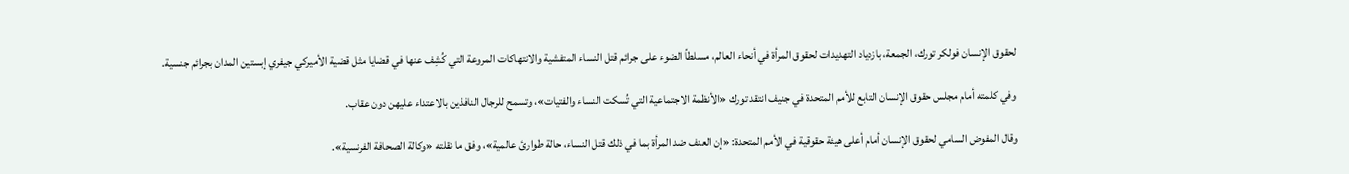لحقوق الإنسان فولكر تورك، الجمعة، بازدياد التهديدات لحقوق المرأة في أنحاء العالم، مسلطاً الضوء على جرائم قتل النساء المتفشية والانتهاكات المروعة التي كُشِف عنها في قضايا مثل قضية الأميركي جيفري إبستين المدان بجرائم جنسية.

وفي كلمته أمام مجلس حقوق الإنسان التابع للأمم المتحدة في جنيف انتقد تورك «الأنظمة الاجتماعية التي تُسكت النساء والفتيات»، وتسمح للرجال النافذين بالاعتداء عليهن دون عقاب.

وقال المفوض السامي لحقوق الإنسان أمام أعلى هيئة حقوقية في الأمم المتحدة: «إن العنف ضد المرأة بما في ذلك قتل النساء، حالة طوارئ عالمية»، وفق ما نقلته «وكالة الصحافة الفرنسية».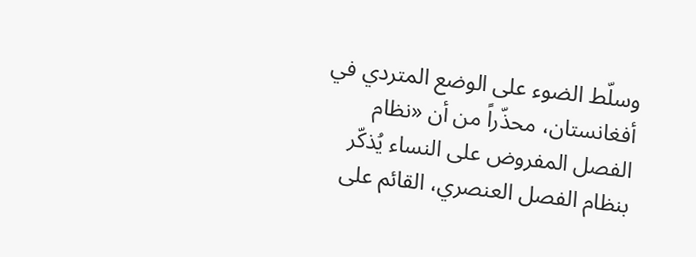وسلّط الضوء على الوضع المتردي في أفغانستان، محذّراً من أن «نظام الفصل المفروض على النساء يُذكّر بنظام الفصل العنصري، القائم على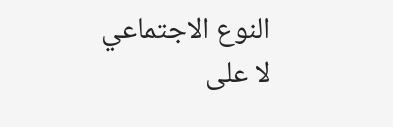النوع الاجتماعي لا على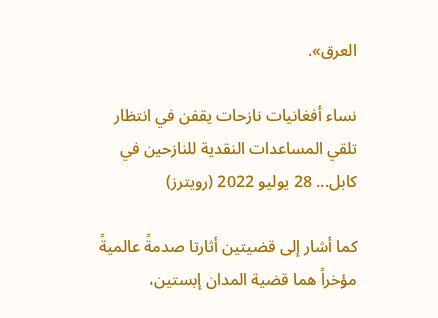العرق».

نساء أفغانيات نازحات يقفن في انتظار تلقي المساعدات النقدية للنازحين في كابل... 28 يوليو 2022 (رويترز)

كما أشار إلى قضيتين أثارتا صدمةً عالميةً مؤخراً هما قضية المدان إبستين،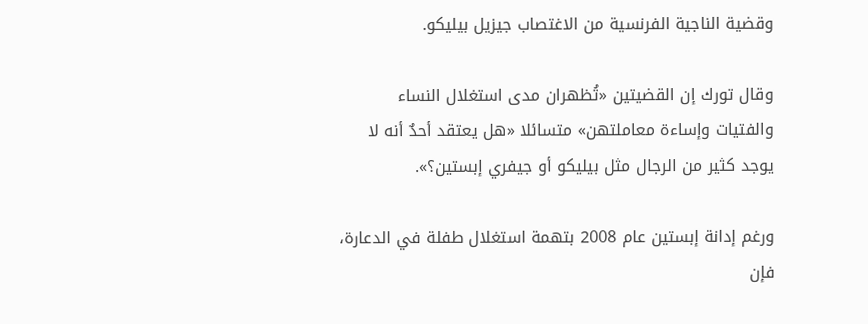وقضية الناجية الفرنسية من الاغتصاب جيزيل بيليكو.

وقال تورك إن القضيتين «تُظهران مدى استغلال النساء والفتيات وإساءة معاملتهن» متسائلا «هل يعتقد أحدٌ أنه لا يوجد كثير من الرجال مثل بيليكو أو جيفري إبستين؟».

ورغم إدانة إبستين عام 2008 بتهمة استغلال طفلة في الدعارة، فإن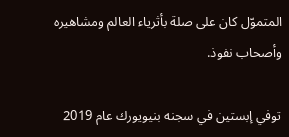المتموّل كان على صلة بأثرياء العالم ومشاهيره وأصحاب نفوذ.

توفي إبستين في سجنه بنيويورك عام 2019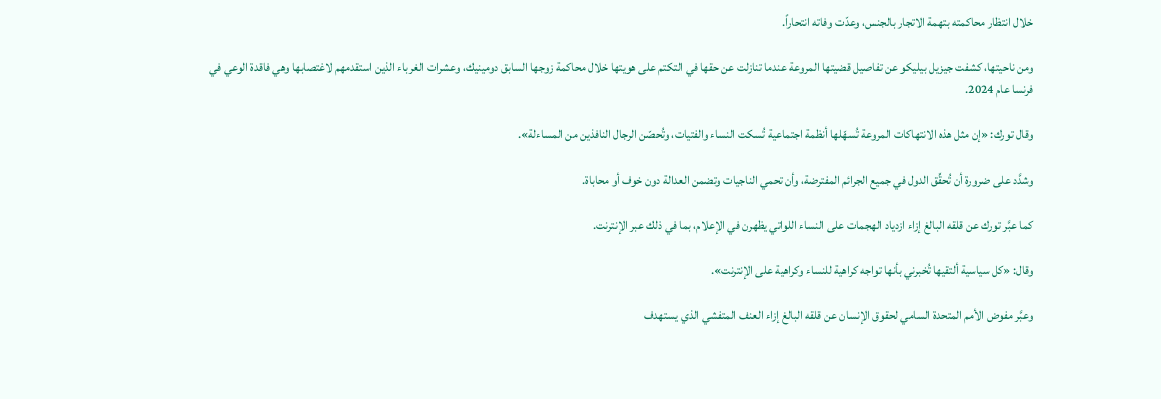خلال انتظار محاكمته بتهمة الاتجار بالجنس، وعدّت وفاته انتحاراً.

ومن ناحيتها، كشفت جيزيل بيليكو عن تفاصيل قضيتها المروعة عندما تنازلت عن حقها في التكتم على هويتها خلال محاكمة زوجها السابق دومينيك، وعشرات الغرباء الذين استقدمهم لاغتصابها وهي فاقدة الوعي في فرنسا عام 2024.

وقال تورك: «إن مثل هذه الانتهاكات المروعة تُسهّلها أنظمة اجتماعية تُسكت النساء والفتيات، وتُحصّن الرجال النافذين من المساءلة».

وشدَّد على ضرورة أن تُحقِّق الدول في جميع الجرائم المفترضة، وأن تحمي الناجيات وتضمن العدالة دون خوف أو محاباة.

كما عبَّر تورك عن قلقه البالغ إزاء ازدياد الهجمات على النساء اللواتي يظهرن في الإعلام، بما في ذلك عبر الإنترنت.

وقال: «كل سياسية ألتقيها تُخبرني بأنها تواجه كراهية للنساء وكراهية على الإنترنت».

وعبَّر مفوض الأمم المتحدة السامي لحقوق الإنسان عن قلقه البالغ إزاء العنف المتفشي الذي يستهدف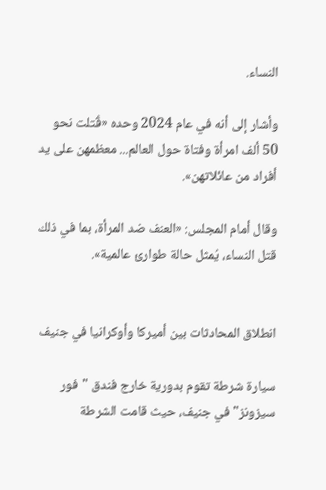النساء.

وأشار إلى أنه في عام 2024 وحده «قُتلت نحو 50 ألف امرأة وفتاة حول العالم... معظمهن على يد أفراد من عائلاتهن».

وقال أمام المجلس: «العنف ضد المرأة، بما في ذلك قتل النساء، يُمثل حالة طوارئ عالمية».


انطلاق المحادثات بين أميركا وأوكرانيا في جنيف

سيارة شرطة تقوم بدورية خارج فندق "فور سيزونز" في جنيف، حيث قامت الشرطة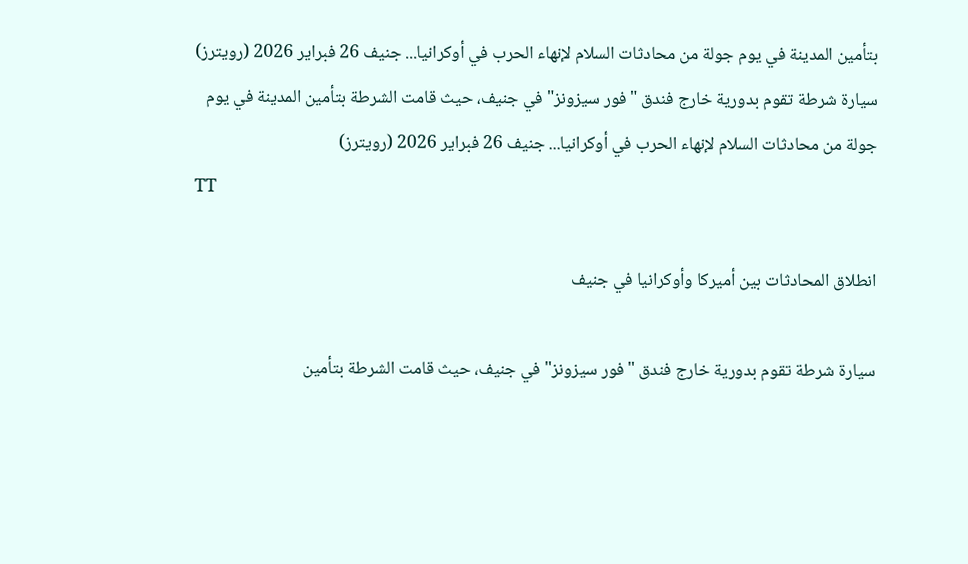بتأمين المدينة في يوم جولة من محادثات السلام لإنهاء الحرب في أوكرانيا... جنيف 26 فبراير 2026 (رويترز)
سيارة شرطة تقوم بدورية خارج فندق "فور سيزونز" في جنيف، حيث قامت الشرطة بتأمين المدينة في يوم جولة من محادثات السلام لإنهاء الحرب في أوكرانيا... جنيف 26 فبراير 2026 (رويترز)
TT

انطلاق المحادثات بين أميركا وأوكرانيا في جنيف

سيارة شرطة تقوم بدورية خارج فندق "فور سيزونز" في جنيف، حيث قامت الشرطة بتأمين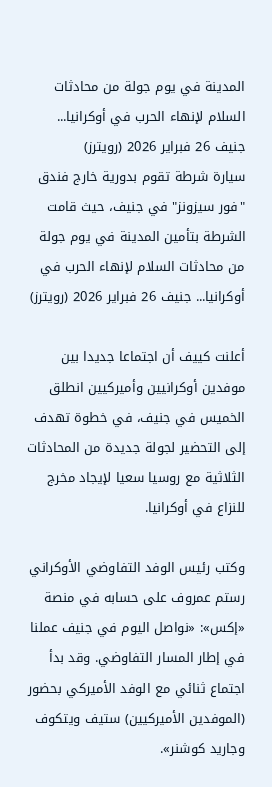المدينة في يوم جولة من محادثات السلام لإنهاء الحرب في أوكرانيا... جنيف 26 فبراير 2026 (رويترز)
سيارة شرطة تقوم بدورية خارج فندق "فور سيزونز" في جنيف، حيث قامت الشرطة بتأمين المدينة في يوم جولة من محادثات السلام لإنهاء الحرب في أوكرانيا... جنيف 26 فبراير 2026 (رويترز)

أعلنت كييف أن اجتماعا جديدا بين موفدين أوكرانيين وأميركيين انطلق الخميس في جنيف، في خطوة تهدف إلى التحضير لجولة جديدة من المحادثات الثلاثية مع روسيا سعيا لإيجاد مخرج للنزاع في أوكرانيا.

وكتب رئيس الوفد التفاوضي الأوكراني رستم عمروف على حسابه في منصة «إكس»: «نواصل اليوم في جنيف عملنا في إطار المسار التفاوضي. وقد بدأ اجتماع ثنائي مع الوفد الأميركي بحضور (الموفدين الأميركيين) ستيف ويتكوف وجاريد كوشنر».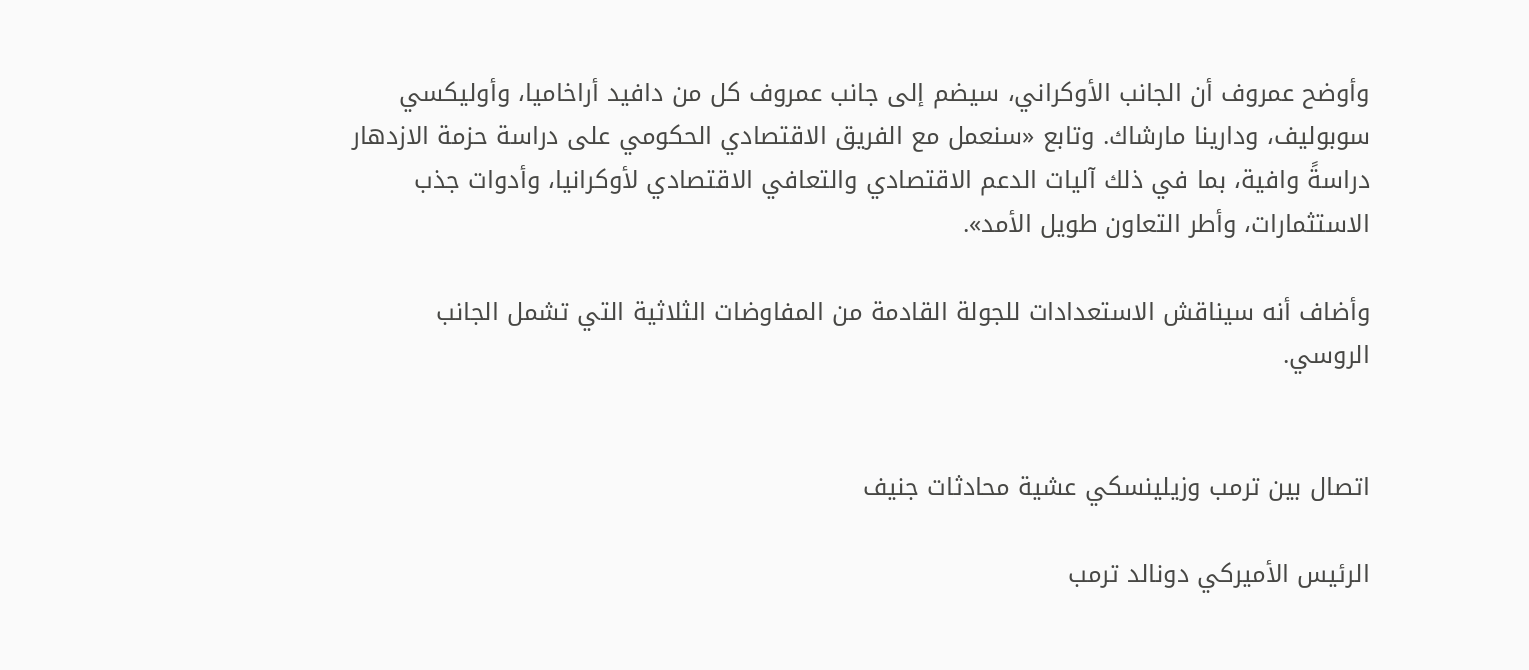وأوضح عمروف أن الجانب الأوكراني، سيضم إلى جانب عمروف كل من دافيد أراخاميا، وأوليكسي سوبوليف، ودارينا مارشاك. وتابع «سنعمل مع الفريق الاقتصادي الحكومي على دراسة حزمة الازدهار دراسةً وافية، بما في ذلك آليات الدعم الاقتصادي والتعافي الاقتصادي لأوكرانيا، وأدوات جذب الاستثمارات، وأطر التعاون طويل الأمد».

وأضاف أنه سيناقش الاستعدادات للجولة القادمة من المفاوضات الثلاثية التي تشمل الجانب الروسي.


اتصال بين ترمب وزيلينسكي عشية محادثات جنيف

الرئيس الأميركي دونالد ترمب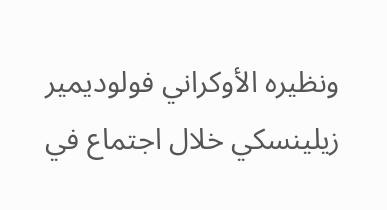ونظيره الأوكراني فولوديمير زيلينسكي خلال اجتماع في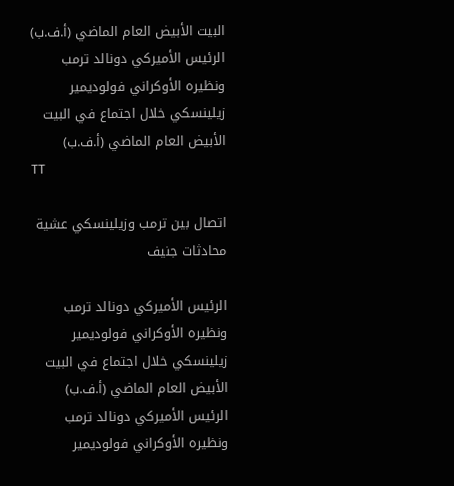البيت الأبيض العام الماضي (أ.ف.ب)
الرئيس الأميركي دونالد ترمب ونظيره الأوكراني فولوديمير زيلينسكي خلال اجتماع في البيت الأبيض العام الماضي (أ.ف.ب)
TT

اتصال بين ترمب وزيلينسكي عشية محادثات جنيف

الرئيس الأميركي دونالد ترمب ونظيره الأوكراني فولوديمير زيلينسكي خلال اجتماع في البيت الأبيض العام الماضي (أ.ف.ب)
الرئيس الأميركي دونالد ترمب ونظيره الأوكراني فولوديمير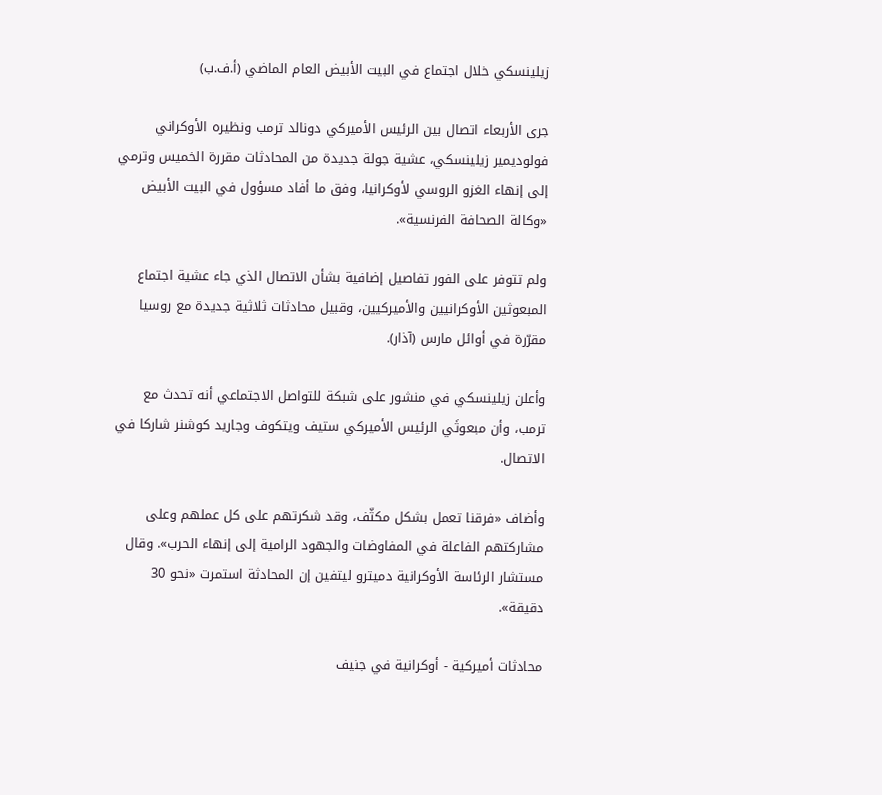زيلينسكي خلال اجتماع في البيت الأبيض العام الماضي (أ.ف.ب)

جرى الأربعاء اتصال بين الرئيس الأميركي دونالد ترمب ونظيره الأوكراني فولوديمير زيلينسكي، عشية جولة جديدة من المحادثات مقررة الخميس وترمي إلى إنهاء الغزو الروسي لأوكرانيا، وفق ما أفاد مسؤول في البيت الأبيض «وكالة الصحافة الفرنسية».

ولم تتوفر على الفور تفاصيل إضافية بشأن الاتصال الذي جاء عشية اجتماع المبعوثين الأوكرانيين والأميركيين، وقبيل محادثات ثلاثية جديدة مع روسيا مقرّرة في أوائل مارس (آذار).

وأعلن زيلينسكي في منشور على شبكة للتواصل الاجتماعي أنه تحدث مع ترمب، وأن مبعوثَي الرئيس الأميركي ستيف ويتكوف وجاريد كوشنر شاركا في الاتصال.

وأضاف «فرقنا تعمل بشكل مكثّف، وقد شكرتهم على كل عملهم وعلى مشاركتهم الفاعلة في المفاوضات والجهود الرامية إلى إنهاء الحرب». وقال مستشار الرئاسة الأوكرانية دميترو ليتفين إن المحادثة استمرت «نحو 30 دقيقة».

محادثات أميركية - أوكرانية في جنيف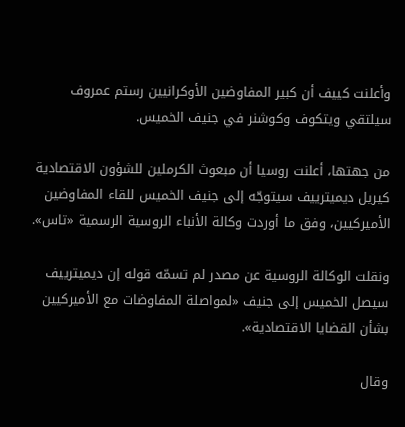وأعلنت كييف أن كبير المفاوضين الأوكرانيين رستم عمروف سيلتقي ويتكوف وكوشنر في جنيف الخميس.

من جهتها، أعلنت روسيا أن مبعوث الكرملين للشؤون الاقتصادية كيريل ديميترييف سيتوجّه إلى جنيف الخميس للقاء المفاوضين الأميركيين، وفق ما أوردت وكالة الأنباء الروسية الرسمية «تاس».

ونقلت الوكالة الروسية عن مصدر لم تسمّه قوله إن ديميترييف سيصل الخميس إلى جنيف «لمواصلة المفاوضات مع الأميركيين بشأن القضايا الاقتصادية».

وقال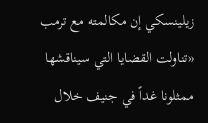زيلينسكي إن مكالمته مع ترمب «تناولت القضايا التي سيناقشها ممثلونا غداً في جنيف خلال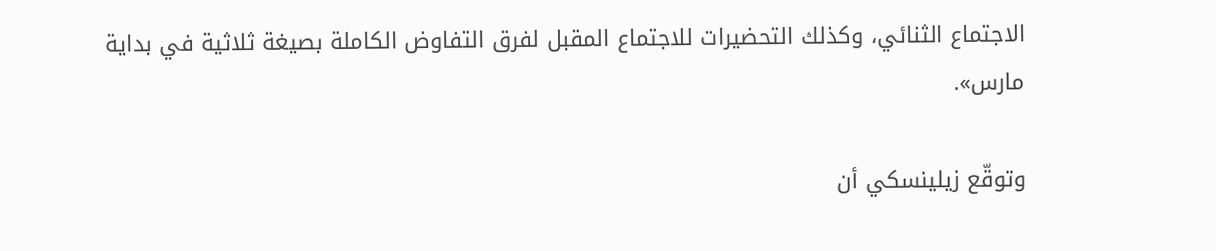الاجتماع الثنائي، وكذلك التحضيرات للاجتماع المقبل لفرق التفاوض الكاملة بصيغة ثلاثية في بداية مارس».

وتوقّع زيلينسكي أن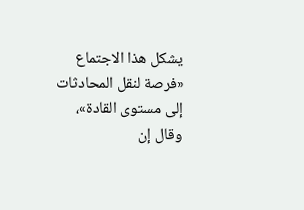يشكل هذا الاجتماع «فرصة لنقل المحادثات إلى مستوى القادة»، وقال إن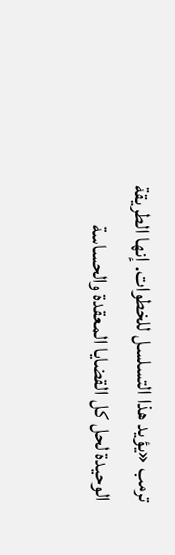ترمب «يؤيد هذا التسلسل للخطوات. إنها الطريقة الوحيدة لحل كل القضايا المعقدة والحساسة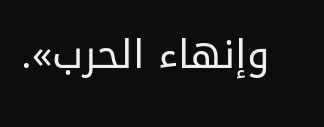وإنهاء الحرب».